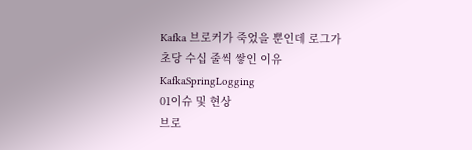Kafka 브로커가 죽었을 뿐인데 로그가 초당 수십 줄씩 쌓인 이유
KafkaSpringLogging
01이슈 및 현상
브로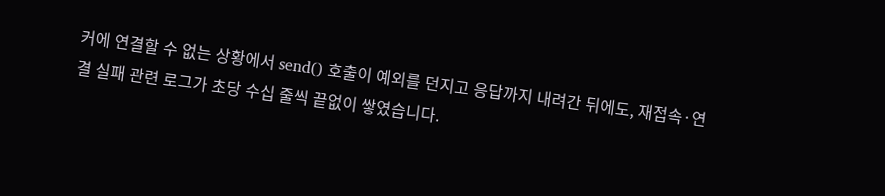커에 연결할 수 없는 상황에서 send() 호출이 예외를 던지고 응답까지 내려간 뒤에도, 재접속·연결 실패 관련 로그가 초당 수십 줄씩 끝없이 쌓였습니다.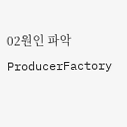02원인 파악
ProducerFactory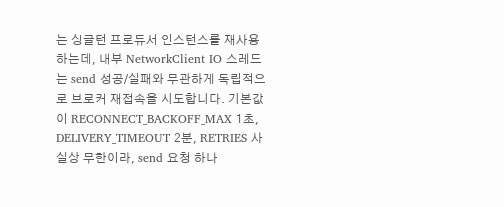는 싱글턴 프로듀서 인스턴스를 재사용하는데, 내부 NetworkClient IO 스레드는 send 성공/실패와 무관하게 독립적으로 브로커 재접속을 시도합니다. 기본값이 RECONNECT_BACKOFF_MAX 1초, DELIVERY_TIMEOUT 2분, RETRIES 사실상 무한이라, send 요청 하나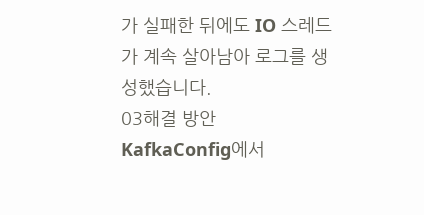가 실패한 뒤에도 IO 스레드가 계속 살아남아 로그를 생성했습니다.
03해결 방안
KafkaConfig에서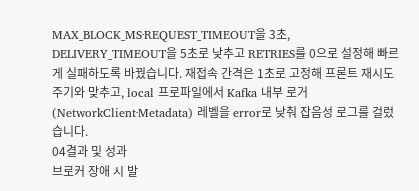MAX_BLOCK_MS·REQUEST_TIMEOUT을 3초, DELIVERY_TIMEOUT을 5초로 낮추고 RETRIES를 0으로 설정해 빠르게 실패하도록 바꿨습니다. 재접속 간격은 1초로 고정해 프론트 재시도 주기와 맞추고, local 프로파일에서 Kafka 내부 로거(NetworkClient·Metadata) 레벨을 error로 낮춰 잡음성 로그를 걸렀습니다.
04결과 및 성과
브로커 장애 시 발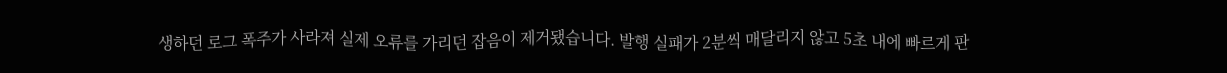생하던 로그 폭주가 사라져 실제 오류를 가리던 잡음이 제거됐습니다. 발행 실패가 2분씩 매달리지 않고 5초 내에 빠르게 판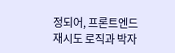정되어, 프론트엔드 재시도 로직과 박자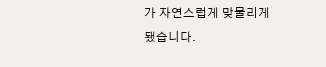가 자연스럽게 맞물리게 됐습니다.